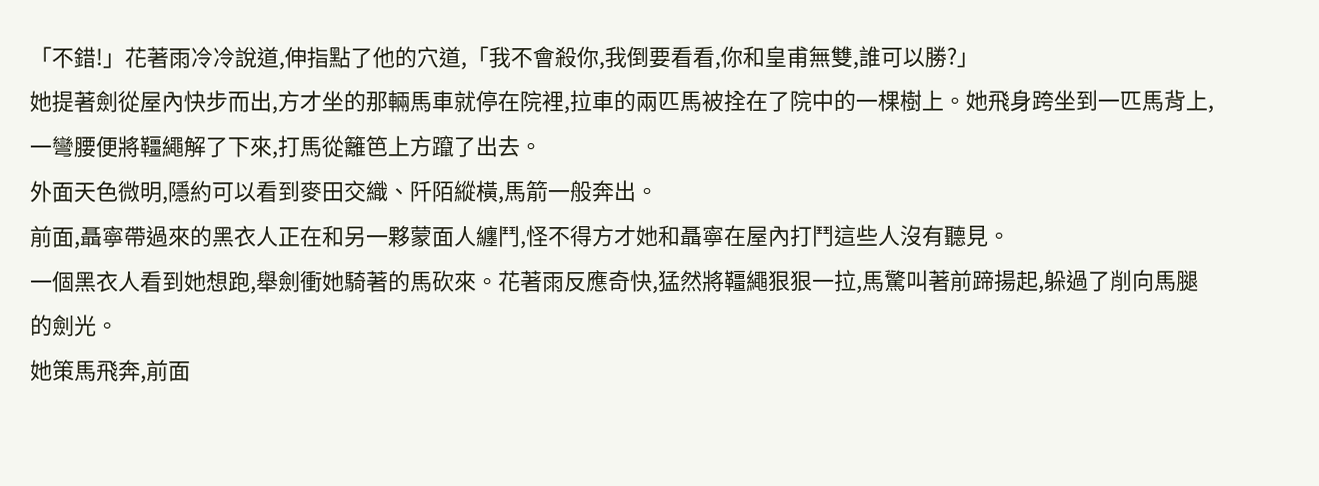「不錯!」花著雨冷冷說道,伸指點了他的穴道,「我不會殺你,我倒要看看,你和皇甫無雙,誰可以勝?」
她提著劍從屋內快步而出,方才坐的那輛馬車就停在院裡,拉車的兩匹馬被拴在了院中的一棵樹上。她飛身跨坐到一匹馬背上,一彎腰便將韁繩解了下來,打馬從籬笆上方躥了出去。
外面天色微明,隱約可以看到麥田交織、阡陌縱橫,馬箭一般奔出。
前面,聶寧帶過來的黑衣人正在和另一夥蒙面人纏鬥,怪不得方才她和聶寧在屋內打鬥這些人沒有聽見。
一個黑衣人看到她想跑,舉劍衝她騎著的馬砍來。花著雨反應奇快,猛然將韁繩狠狠一拉,馬驚叫著前蹄揚起,躲過了削向馬腿的劍光。
她策馬飛奔,前面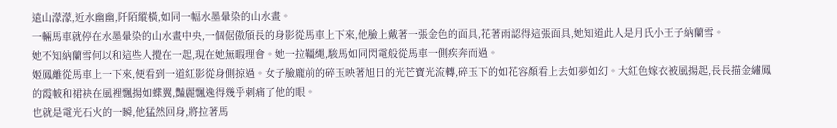遠山濛濛,近水幽幽,阡陌縱橫,如同一幅水墨暈染的山水畫。
一輛馬車就停在水墨暈染的山水畫中央,一個倨傲頎長的身影從馬車上下來,他臉上戴著一張金色的面具,花著雨認得這張面具,她知道此人是月氏小王子納蘭雪。
她不知納蘭雪何以和這些人攪在一起,現在她無暇理會。她一拉韁繩,駿馬如同閃電般從馬車一側疾奔而過。
姬鳳離從馬車上一下來,便看到一道紅影從身側掠過。女子臉龐前的碎玉映著旭日的光芒寶光流轉,碎玉下的如花容顏看上去如夢如幻。大紅色嫁衣被風揚起,長長描金繡鳳的霞帔和裙袂在風裡飄揚如蝶翼,豔麗飄逸得幾乎刺痛了他的眼。
也就是電光石火的一瞬,他猛然回身,將拉著馬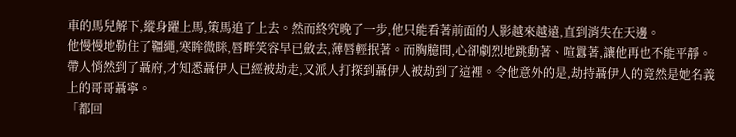車的馬兒解下,縱身躍上馬,策馬追了上去。然而終究晚了一步,他只能看著前面的人影越來越遠,直到消失在天邊。
他慢慢地勒住了韁繩,寒眸微眯,唇畔笑容早已斂去,薄唇輕抿著。而胸臆間,心卻劇烈地跳動著、喧囂著,讓他再也不能平靜。
帶人悄然到了聶府,才知悉聶伊人已經被劫走,又派人打探到聶伊人被劫到了這裡。令他意外的是,劫持聶伊人的竟然是她名義上的哥哥聶寧。
「都回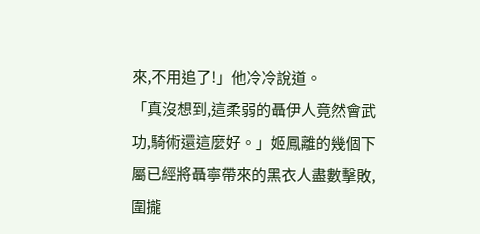來,不用追了!」他冷冷說道。
「真沒想到,這柔弱的聶伊人竟然會武功,騎術還這麼好。」姬鳳離的幾個下屬已經將聶寧帶來的黑衣人盡數擊敗,圍攏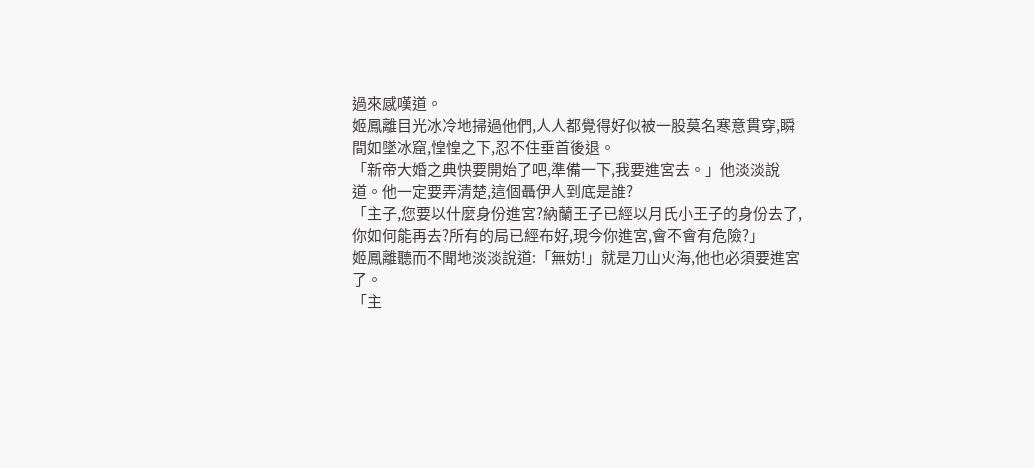過來感嘆道。
姬鳳離目光冰冷地掃過他們,人人都覺得好似被一股莫名寒意貫穿,瞬間如墜冰窟,惶惶之下,忍不住垂首後退。
「新帝大婚之典快要開始了吧,準備一下,我要進宮去。」他淡淡說道。他一定要弄清楚,這個聶伊人到底是誰?
「主子,您要以什麼身份進宮?納蘭王子已經以月氏小王子的身份去了,你如何能再去?所有的局已經布好,現今你進宮,會不會有危險?」
姬鳳離聽而不聞地淡淡說道:「無妨!」就是刀山火海,他也必須要進宮了。
「主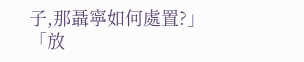子,那聶寧如何處置?」
「放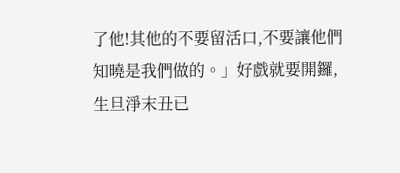了他!其他的不要留活口,不要讓他們知曉是我們做的。」好戲就要開鑼,生旦淨末丑已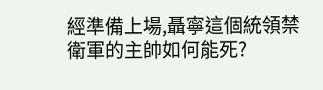經準備上場,聶寧這個統領禁衛軍的主帥如何能死?